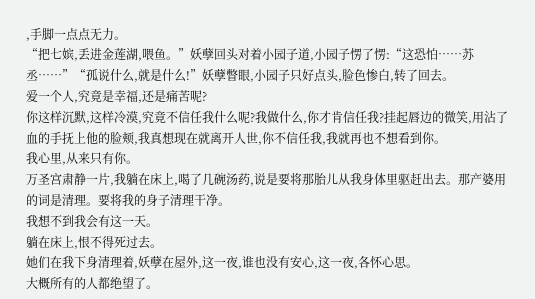,手脚一点点无力。
“把七嫔,丢进金莲湖,喂鱼。”妖孽回头对着小园子道,小园子愣了愣:“这恐怕……苏丞……”“孤说什么,就是什么!”妖孽瞥眼,小园子只好点头,脸色惨白,转了回去。
爱一个人,究竟是幸福,还是痛苦呢?
你这样沉默,这样冷漠,究竟不信任我什么呢?我做什么,你才肯信任我?挂起唇边的微笑,用沾了血的手抚上他的脸颊,我真想现在就离开人世,你不信任我,我就再也不想看到你。
我心里,从来只有你。
万圣宫肃静一片,我躺在床上,喝了几碗汤药,说是要将那胎儿从我身体里驱赶出去。那产婆用的词是清理。要将我的身子清理干净。
我想不到我会有这一天。
躺在床上,恨不得死过去。
她们在我下身清理着,妖孽在屋外,这一夜,谁也没有安心,这一夜,各怀心思。
大概所有的人都绝望了。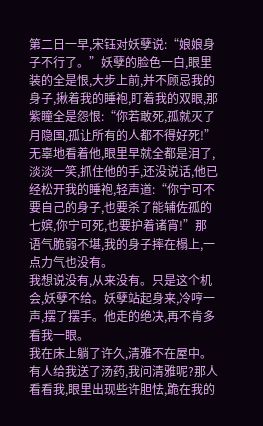第二日一早,宋钰对妖孽说:“娘娘身子不行了。”妖孽的脸色一白,眼里装的全是恨,大步上前,并不顾忌我的身子,揪着我的睡袍,盯着我的双眼,那紫瞳全是怨恨:“你若敢死,孤就灭了月隐国,孤让所有的人都不得好死!”无辜地看着他,眼里早就全都是泪了,淡淡一笑,抓住他的手,还没说话,他已经松开我的睡袍,轻声道:“你宁可不要自己的身子,也要杀了能辅佐孤的七嫔,你宁可死,也要护着诸宵!”那语气脆弱不堪,我的身子摔在榻上,一点力气也没有。
我想说没有,从来没有。只是这个机会,妖孽不给。妖孽站起身来,冷哼一声,摆了摆手。他走的绝决,再不肯多看我一眼。
我在床上躺了许久,清雅不在屋中。
有人给我送了汤药,我问清雅呢?那人看看我,眼里出现些许胆怯,跪在我的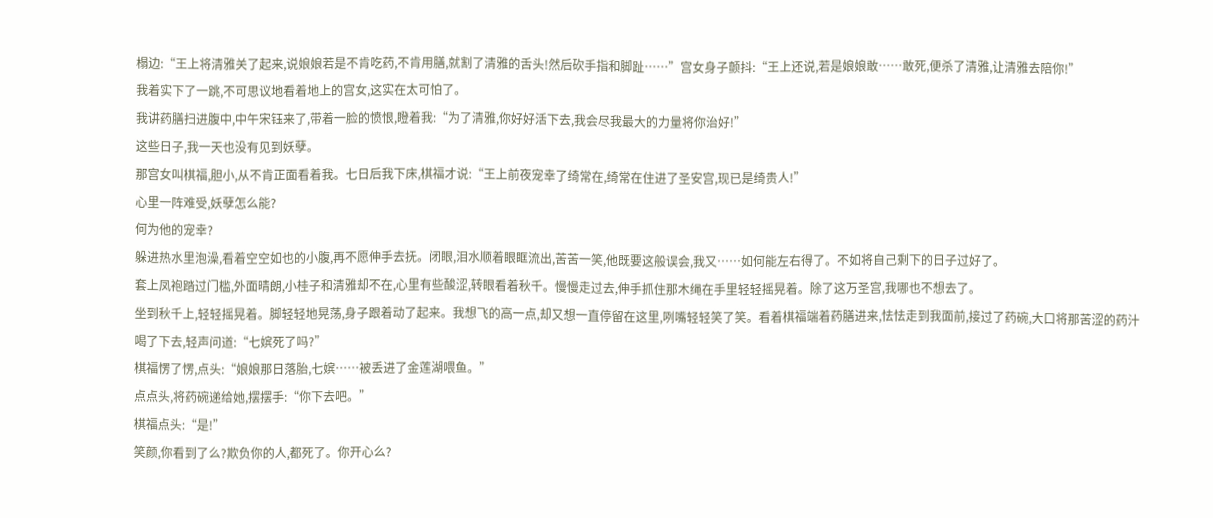榻边:“王上将清雅关了起来,说娘娘若是不肯吃药,不肯用膳,就割了清雅的舌头!然后砍手指和脚趾……”宫女身子颤抖:“王上还说,若是娘娘敢……敢死,便杀了清雅,让清雅去陪你!”
我着实下了一跳,不可思议地看着地上的宫女,这实在太可怕了。
我讲药膳扫进腹中,中午宋钰来了,带着一脸的愤恨,瞪着我:“为了清雅,你好好活下去,我会尽我最大的力量将你治好!”
这些日子,我一天也没有见到妖孽。
那宫女叫棋福,胆小,从不肯正面看着我。七日后我下床,棋福才说:“王上前夜宠幸了绮常在,绮常在住进了圣安宫,现已是绮贵人!”
心里一阵难受,妖孽怎么能?
何为他的宠幸?
躲进热水里泡澡,看着空空如也的小腹,再不愿伸手去抚。闭眼,泪水顺着眼眶流出,苦苦一笑,他既要这般误会,我又……如何能左右得了。不如将自己剩下的日子过好了。
套上凤袍踏过门槛,外面晴朗,小桂子和清雅却不在,心里有些酸涩,转眼看着秋千。慢慢走过去,伸手抓住那木绳在手里轻轻摇晃着。除了这万圣宫,我哪也不想去了。
坐到秋千上,轻轻摇晃着。脚轻轻地晃荡,身子跟着动了起来。我想飞的高一点,却又想一直停留在这里,咧嘴轻轻笑了笑。看着棋福端着药膳进来,怯怯走到我面前,接过了药碗,大口将那苦涩的药汁喝了下去,轻声问道:“七嫔死了吗?”
棋福愣了愣,点头:“娘娘那日落胎,七嫔……被丢进了金莲湖喂鱼。”
点点头,将药碗递给她,摆摆手:“你下去吧。”
棋福点头:“是!”
笑颜,你看到了么?欺负你的人,都死了。你开心么?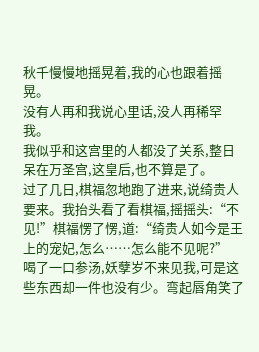秋千慢慢地摇晃着,我的心也跟着摇晃。
没有人再和我说心里话,没人再稀罕我。
我似乎和这宫里的人都没了关系,整日呆在万圣宫,这皇后,也不算是了。
过了几日,棋福忽地跑了进来,说绮贵人要来。我抬头看了看棋福,摇摇头:“不见!”棋福愣了愣,道:“绮贵人如今是王上的宠妃,怎么……怎么能不见呢?”
喝了一口参汤,妖孽岁不来见我,可是这些东西却一件也没有少。弯起唇角笑了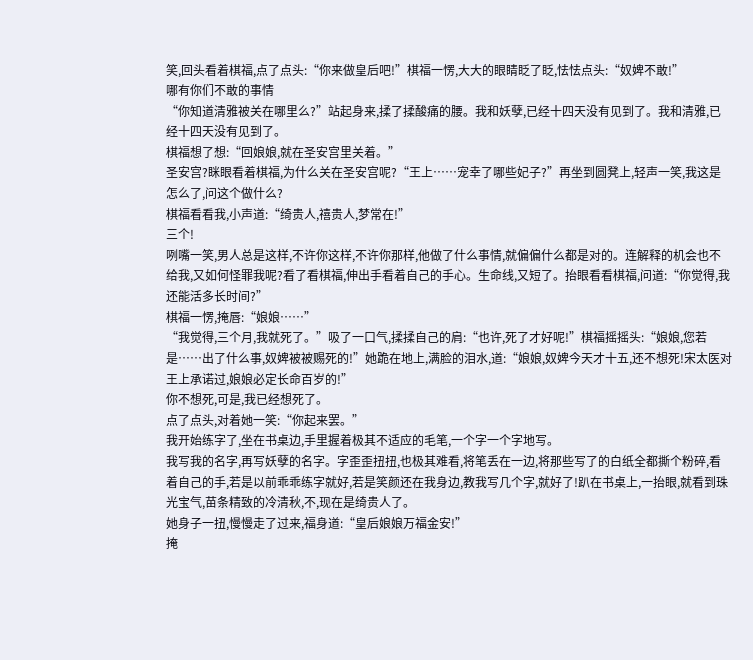笑,回头看着棋福,点了点头:“你来做皇后吧!”棋福一愣,大大的眼睛眨了眨,怯怯点头:“奴婢不敢!”
哪有你们不敢的事情
“你知道清雅被关在哪里么?”站起身来,揉了揉酸痛的腰。我和妖孽,已经十四天没有见到了。我和清雅,已经十四天没有见到了。
棋福想了想:“回娘娘,就在圣安宫里关着。”
圣安宫?眯眼看着棋福,为什么关在圣安宫呢?“王上……宠幸了哪些妃子?”再坐到圆凳上,轻声一笑,我这是怎么了,问这个做什么?
棋福看看我,小声道:“绮贵人,禧贵人,梦常在!”
三个!
咧嘴一笑,男人总是这样,不许你这样,不许你那样,他做了什么事情,就偏偏什么都是对的。连解释的机会也不给我,又如何怪罪我呢?看了看棋福,伸出手看着自己的手心。生命线,又短了。抬眼看看棋福,问道:“你觉得,我还能活多长时间?”
棋福一愣,掩唇:“娘娘……”
“我觉得,三个月,我就死了。”吸了一口气,揉揉自己的肩:“也许,死了才好呢!”棋福摇摇头:“娘娘,您若是……出了什么事,奴婢被被赐死的!”她跪在地上,满脸的泪水,道:“娘娘,奴婢今天才十五,还不想死!宋太医对王上承诺过,娘娘必定长命百岁的!”
你不想死,可是,我已经想死了。
点了点头,对着她一笑:“你起来罢。”
我开始练字了,坐在书桌边,手里握着极其不适应的毛笔,一个字一个字地写。
我写我的名字,再写妖孽的名字。字歪歪扭扭,也极其难看,将笔丢在一边,将那些写了的白纸全都撕个粉碎,看着自己的手,若是以前乖乖练字就好,若是笑颜还在我身边,教我写几个字,就好了!趴在书桌上,一抬眼,就看到珠光宝气,苗条精致的冷清秋,不,现在是绮贵人了。
她身子一扭,慢慢走了过来,福身道:“皇后娘娘万福金安!”
掩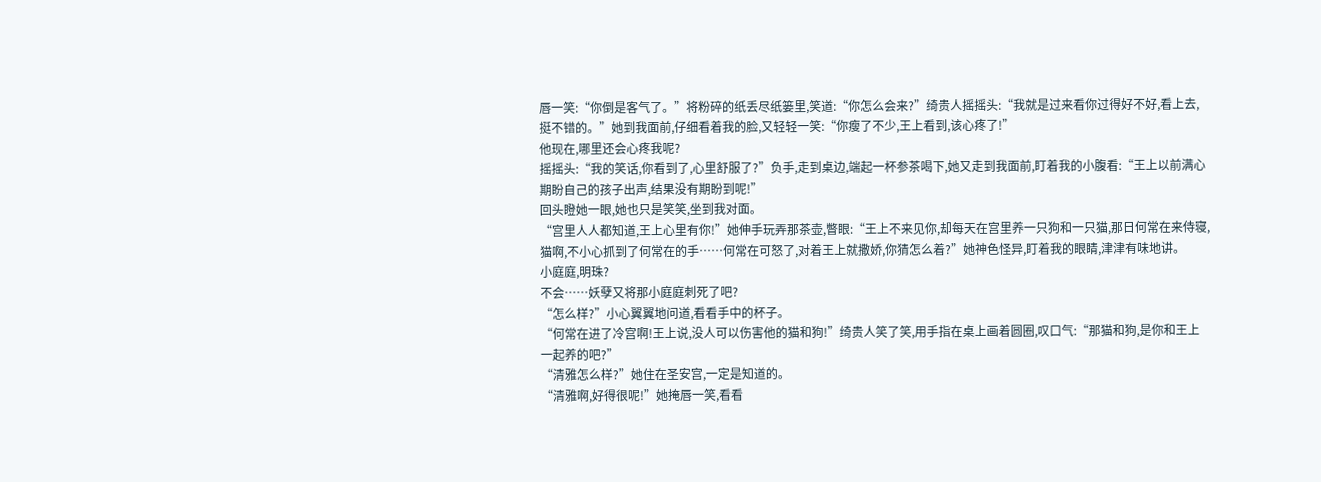唇一笑:“你倒是客气了。”将粉碎的纸丢尽纸篓里,笑道:“你怎么会来?”绮贵人摇摇头:“我就是过来看你过得好不好,看上去,挺不错的。”她到我面前,仔细看着我的脸,又轻轻一笑:“你瘦了不少,王上看到,该心疼了!”
他现在,哪里还会心疼我呢?
摇摇头:“我的笑话,你看到了,心里舒服了?”负手,走到桌边,端起一杯参茶喝下,她又走到我面前,盯着我的小腹看:“王上以前满心期盼自己的孩子出声,结果没有期盼到呢!”
回头瞪她一眼,她也只是笑笑,坐到我对面。
“宫里人人都知道,王上心里有你!”她伸手玩弄那茶壶,瞥眼:“王上不来见你,却每天在宫里养一只狗和一只猫,那日何常在来侍寝,猫啊,不小心抓到了何常在的手……何常在可怒了,对着王上就撒娇,你猜怎么着?”她神色怪异,盯着我的眼睛,津津有味地讲。
小庭庭,明珠?
不会……妖孽又将那小庭庭刺死了吧?
“怎么样?”小心翼翼地问道,看看手中的杯子。
“何常在进了冷宫啊!王上说,没人可以伤害他的猫和狗!”绮贵人笑了笑,用手指在桌上画着圆圈,叹口气:“那猫和狗,是你和王上一起养的吧?”
“清雅怎么样?”她住在圣安宫,一定是知道的。
“清雅啊,好得很呢!”她掩唇一笑,看看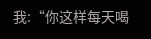我:“你这样每天喝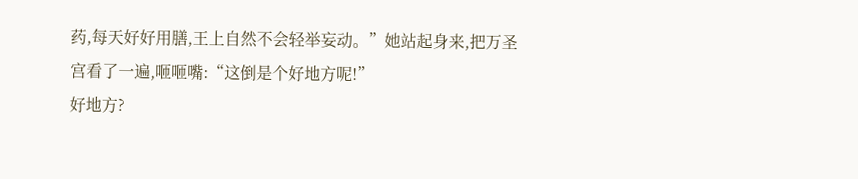药,每天好好用膳,王上自然不会轻举妄动。”她站起身来,把万圣宫看了一遍,咂咂嘴:“这倒是个好地方呢!”
好地方?